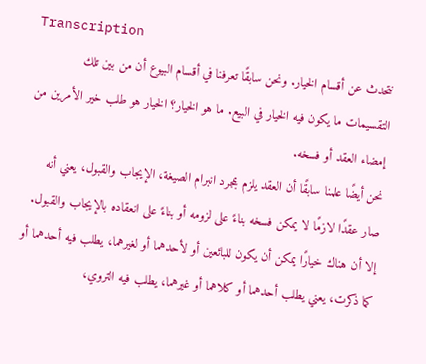Transcription
نتحدث عن أقسام الخيار. ونحن سابقًا تعرفنا في أقسام البيوع أن من بين تلك التقسيمات ما يكون فيه الخيار في البيع. ما هو الخيار؟ الخيار هو طلب خير الأمرين من إمضاء العقد أو فسخه.
نحن أيضًا علمنا سابقًا أن العقد يلزم بمجرد انبرام الصيغة، الإيجاب والقبول، يعني أنه صار عقدًا لازمًا لا يمكن فسخه بناءً على لزومه أو بناءً على انعقاده بالإيجاب والقبول. إلا أن هناك خيارًا يمكن أن يكون للبائعين أو لأحدهما أو لغيرهما، يطلب فيه أحدهما أو كما ذكرت، يعني يطلب أحدهما أو كلاهما أو غيرهما، يطلب فيه التروي،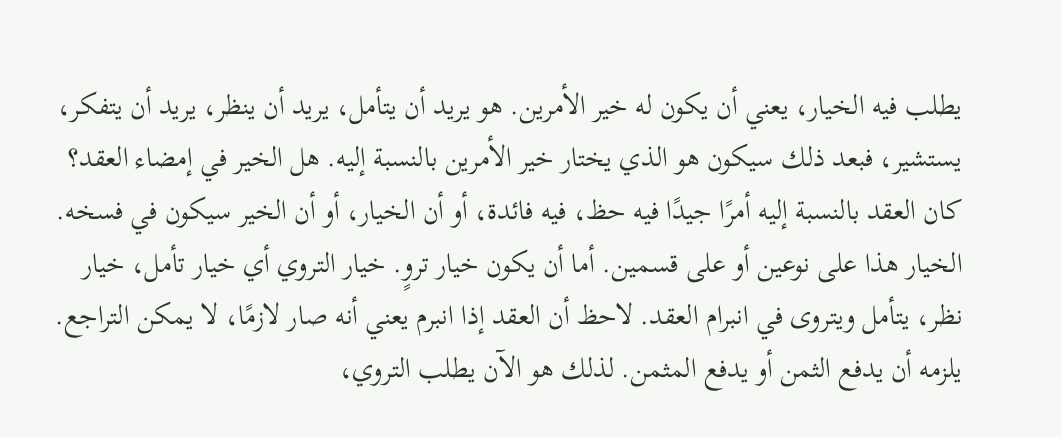يطلب فيه الخيار، يعني أن يكون له خير الأمرين. هو يريد أن يتأمل، يريد أن ينظر، يريد أن يتفكر، يستشير، فبعد ذلك سيكون هو الذي يختار خير الأمرين بالنسبة إليه. هل الخير في إمضاء العقد؟ كان العقد بالنسبة إليه أمرًا جيدًا فيه حظ، فيه فائدة، أو أن الخيار، أو أن الخير سيكون في فسخه.
الخيار هذا على نوعين أو على قسمين. أما أن يكون خيار تروٍ. خيار التروي أي خيار تأمل، خيار نظر، يتأمل ويتروى في انبرام العقد. لاحظ أن العقد إذا انبرم يعني أنه صار لازمًا، لا يمكن التراجع. يلزمه أن يدفع الثمن أو يدفع المثمن. لذلك هو الآن يطلب التروي،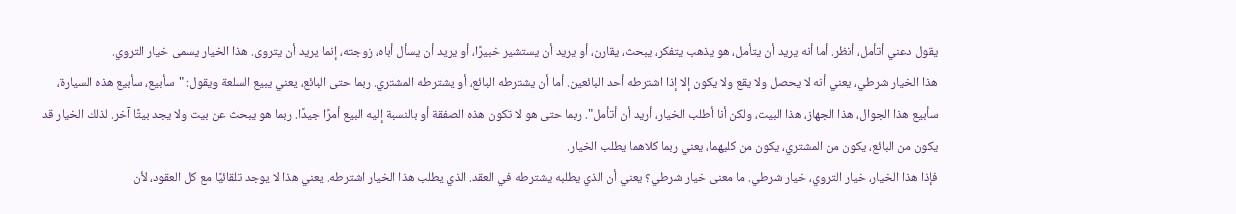يقول دعني أتأمل، أنظر. أما أنه يريد أن يتأمل، هو يذهب يتفكر، يبحث، يقارن، أو يريد أن يستشير خبيرًا، أو يريد أن يسأل أباه، زوجته، إنما يريد أن يتروى. هذا الخيار يسمى خيار التروي.
هذا الخيار شرطي، يعني أنه لا يحصل ولا يقع ولا يكون إلا إذا اشترطه أحد البائعين. أما أن يشترطه البائع، أو يشترطه المشتري. ربما حتى البائع، يعني يبيع السلعة ويقول: "سأبيع، سأبيع هذه السيارة، سأبيع هذا الجوال، هذا الجهاز، هذا البيت، ولكن أنا أطلب الخيار، أريد أن أتأمل". ربما حتى هو لا تكون هذه الصفقة أو بالنسبة إليه البيع أمرًا جيدًا. ربما هو يبحث عن بيت ولا يجد بيتًا آخر. لذلك الخيار قد يكون من البائع، يكون من المشتري، يكون من كليهما، يعني ربما كلاهما يطلب الخيار.
فإذا هذا الخيار، خيار التروي، خيار شرطي. ما معنى خيار شرطي؟ يعني أن الذي يطلبه يشترطه في العقد. الذي يطلب هذا الخيار اشترطه. يعني هذا لا يوجد تلقائيًا مع كل العقود، لأن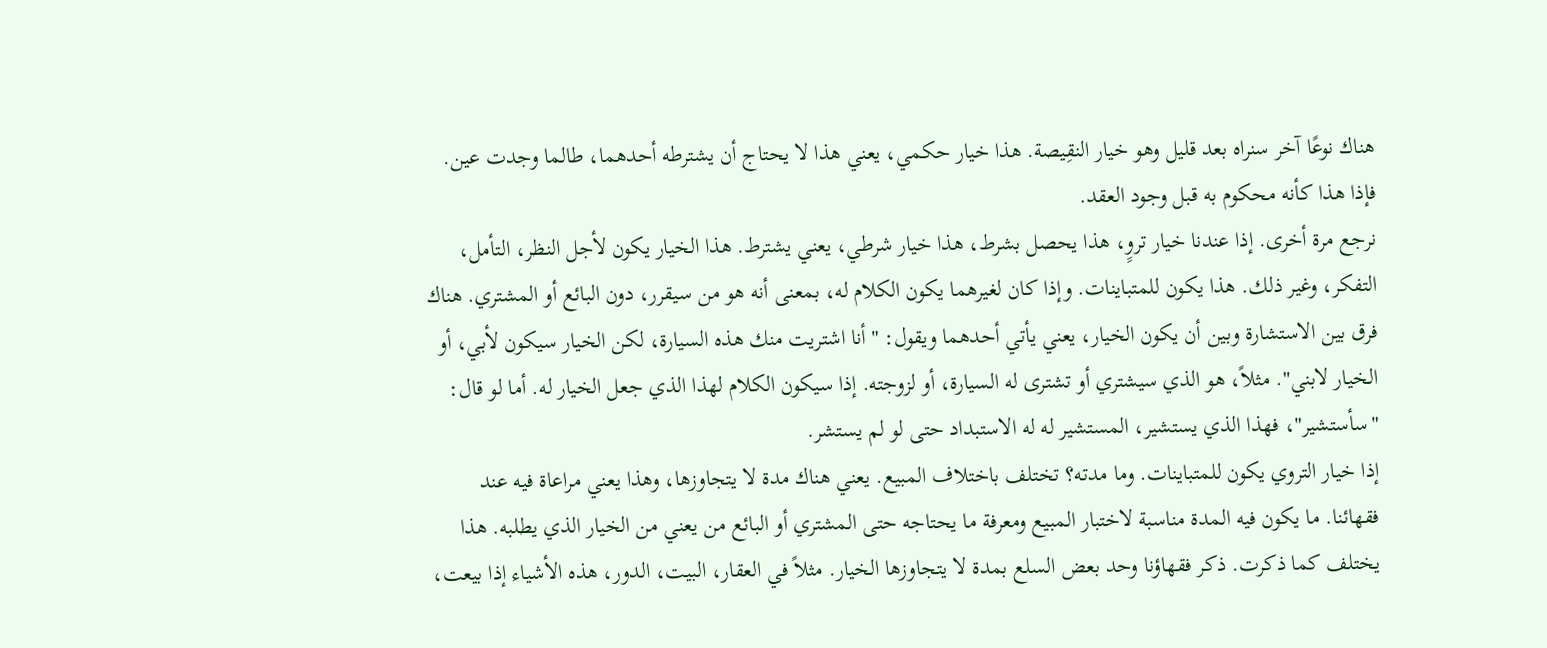هناك نوعًا آخر سنراه بعد قليل وهو خيار النقِيصة. هذا خيار حكمي، يعني هذا لا يحتاج أن يشترطه أحدهما، طالما وجدت عين. فإذا هذا كأنه محكوم به قبل وجود العقد.
نرجع مرة أخرى. إذا عندنا خيار تروٍ، هذا يحصل بشرط، هذا خيار شرطي، يعني يشترط. هذا الخيار يكون لأجل النظر، التأمل، التفكر، وغير ذلك. هذا يكون للمتباينات. وإذا كان لغيرهما يكون الكلام له، بمعنى أنه هو من سيقرر، دون البائع أو المشتري. هناك فرق بين الاستشارة وبين أن يكون الخيار، يعني يأتي أحدهما ويقول: "أنا اشتريت منك هذه السيارة، لكن الخيار سيكون لأبي، أو الخيار لابني". مثلاً، هو الذي سيشتري أو تشترى له السيارة، أو لزوجته. إذا سيكون الكلام لهذا الذي جعل الخيار له. أما لو قال: "سأستشير"، فهذا الذي يستشير، المستشير له له الاستبداد حتى لو لم يستشر.
إذا خيار التروي يكون للمتباينات. وما مدته؟ تختلف باختلاف المبيع. يعني هناك مدة لا يتجاوزها، وهذا يعني مراعاة فيه عند فقهائنا. ما يكون فيه المدة مناسبة لاختبار المبيع ومعرفة ما يحتاجه حتى المشتري أو البائع من يعني من الخيار الذي يطلبه. هذا يختلف كما ذكرت. ذكر فقهاؤنا وحد بعض السلع بمدة لا يتجاوزها الخيار. مثلاً في العقار، البيت، الدور، هذه الأشياء إذا بيعت،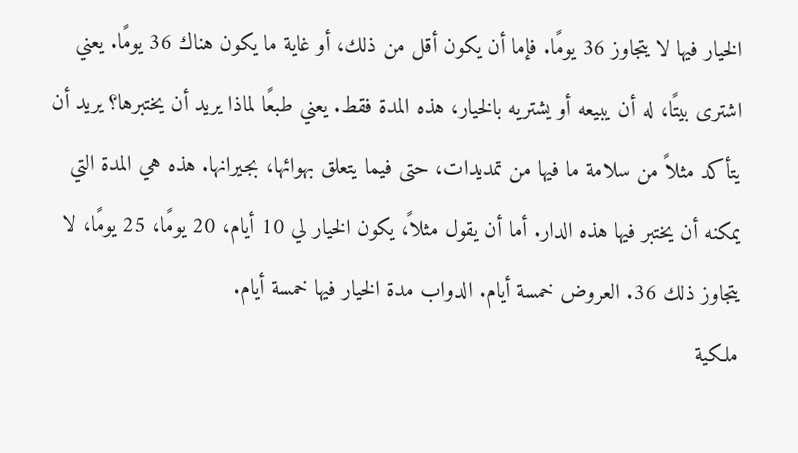الخيار فيها لا يتجاوز 36 يومًا. فإما أن يكون أقل من ذلك، أو غاية ما يكون هناك 36 يومًا. يعني اشترى بيتًا، له أن يبيعه أو يشتريه بالخيار، هذه المدة فقط. يعني طبعًا لماذا يريد أن يختبرها؟ يريد أن يتأكد مثلاً من سلامة ما فيها من تمديدات، حتى فيما يتعلق بهوائها، بجيرانها. هذه هي المدة التي يمكنه أن يختبر فيها هذه الدار. أما أن يقول مثلاً، يكون الخيار لي 10 أيام، 20 يومًا، 25 يومًا، لا يتجاوز ذلك 36. العروض خمسة أيام. الدواب مدة الخيار فيها خمسة أيام.
ملكية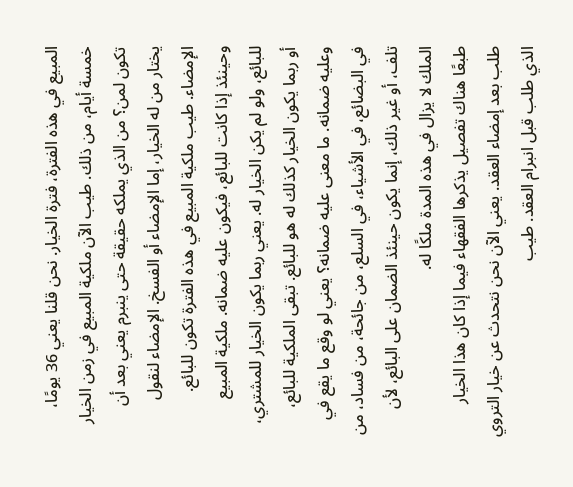المبيع في هذه الفترة، فترة الخيار. نحن قلنا يعني 36 يومًا، خمسة أيام، من ذلك. طيب الآن ملكية المبيع في زمن الخيار تكون لمن؟ من الذي يملكه حقيقة حتى ينبرم يعني بعد أن يختار من له الخيار، إما الإمضاء أو الفسخ. الإمضاء لنقول الإمضاء. طيب ملكية المبيع في هذه الفترة تكون للبائع. وحينئذ إذا كانت للبائع، فيكون عليه ضمانه. ملكية المبيع للبائع، ولو لم يكن الخيار له. يعني ربما يكون الخيار للمشتري، أو ربما يكون الخيار كذلك له هو للبائع. تبقى الملكية للبائع، وعليه ضمانه. ما معنى عليه ضمانه؟ يعني لو وقع ما يقع في في البضائع، في الأشياء، في السلع، من جائحة، من فساد، من تلف، أو غير ذلك، إنما يكون حينئذ الضمان على البائع، لأن الملك لا يزال في هذه المدة ملكًا له.
طبعًا هناك تفصيل يذكرها الفقهاء فيما إذا كان هذا الخيار طلب بعد إمضاء العقد. يعني الآن نحن نتحدث عن خيار التروي الذي طلب قبل انبرام العقد. طيب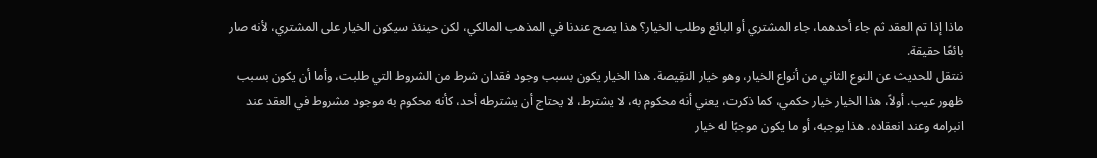ماذا إذا تم العقد ثم جاء أحدهما، جاء المشتري أو البائع وطلب الخيار؟ هذا يصح عندنا في المذهب المالكي، لكن حينئذ سيكون الخيار على المشتري، لأنه صار بائعًا حقيقة.
ننتقل للحديث عن النوع الثاني من أنواع الخيار، وهو خيار النقِيصة. هذا الخيار يكون بسبب وجود فقدان شرط من الشروط التي طلبت، وأما أن يكون بسبب ظهور عيب. أولاً، هذا الخيار خيار حكمي، كما ذكرت، يعني أنه محكوم به، لا يشترط، لا يحتاج أن يشترطه أحد، كأنه محكوم به موجود مشروط في العقد عند انبرامه وعند انعقاده. هذا يوجبه، أو ما يكون موجبًا له خيار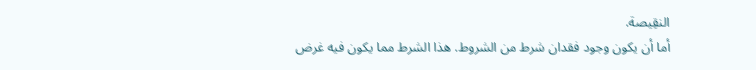النقِيصة.
أما أن يكون وجود فقدان شرط من الشروط. هذا الشرط مما يكون فيه غرض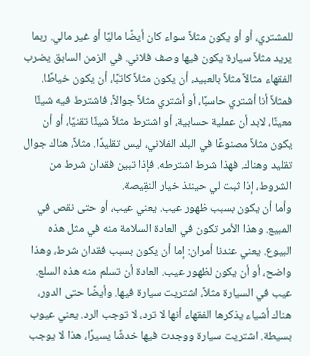للمشتري، أو أو يكون مثلاً سواء كان أيضًا ماليًا أو غير مالي. ربما يريد مثلاً سيارة يكون فيها وصف فلاني. في الزمن السابق يضرب الفقهاء مثالاً مثلاً بالعبيد، أن يكون مثلاً كاتبًا، أن يكون خياطًا. فمثلاً أنا أشتري حاسبًا، أو أشتري مثلاً جوالاً، فاشترط فيه شيئًا معينًا، لابد أن عملية حسابية، أو اشترط مثلاً شيئًا تقنيًا، أو أن يكون مثلاً مصنوعًا في البلد الفلاني، ليس تقليدًا. مثلاً، هناك جوال تقليد وهناك. فهذا شرط اشترطه. فإذا تبين فقدان شرط من الشروط، إذا ثبت لي حينئذ خيار النقِيصة.
وأما أن يكون بسبب ظهور عيب. يعني عيب، أو حتى نقص في المبيع. وهذا الأمر تكون في العادة السلامة منه في مثل هذه البيوع. يعني عندنا أمران: إما أن يكون بسبب فقدان شرط، وهذا واضح، أو أن يكون لظهور عيب. العادة أن تسلم منه هذه السلع. عيب في السيارة مثلاً، اشتريت سيارة فيها. وأيضًا حتى الدور، هناك أشياء يذكرها الفقهاء أنها لا ترد، لا توجب الرد. يعني عيوب بسيطة. اشتريت سيارة ووجدت فيها خدشًا يسيرًا، هذا لا يوجب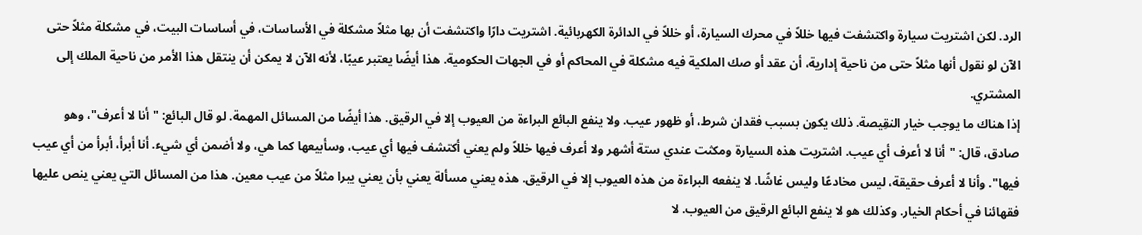الرد. لكن اشتريت سيارة واكتشفت فيها خللاً في محرك السيارة، أو خللاً في الدائرة الكهربائية. اشتريت دارًا واكتشفت أن بها مثلاً مشكلة في الأساسات، في أساسات البيت، في مشكلة مثلاً حتى الآن لو نقول أنها مثلاً حتى من ناحية إدارية، أن عقد أو صك الملكية فيه مشكلة في المحاكم أو في الجهات الحكومية. هذا أيضًا يعتبر عيبًا، لأنه الآن لا يمكن أن ينتقل هذا الأمر من ناحية الملك إلى المشتري.
إذا هناك ما يوجب خيار النقِيصة. ذلك يكون بسبب فقدان شرط، أو ظهور عيب. ولا ينفع البائع البراءة من العيوب إلا في الرقيق. هذا أيضًا من المسائل المهمة. لو قال البائع: "أنا لا أعرف"، وهو صادق، قال: "أنا لا أعرف أي عيب. اشتريت هذه السيارة ومكثت عندي ستة أشهر ولا أعرف فيها خللاً ولم يعني أكتشف فيها أي عيب، وسأبيعها كما هي، ولا أضمن أي شيء. أنا أبرأ، أبرأ من أي عيب فيها". وأنا لا أعرف حقيقة، ليس مخادعًا وليس غاشًا. لا ينفعه البراءة من هذه العيوب إلا في الرقيق. هذه يعني مسألة يعني بأن يعني يبرا مثلاً من عيب معين. هذا من المسائل التي يعني ينص عليها فقهائنا في أحكام الخيار. وكذلك هو لا ينفع البائع الرقيق من العيوب. لا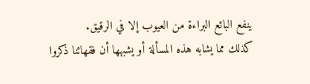ينفع البائع البراءة من العيوب إلا في الرقيق.
كذلك مما يشابه هذه المسألة أو يشبهها أن فقهائنا ذكروا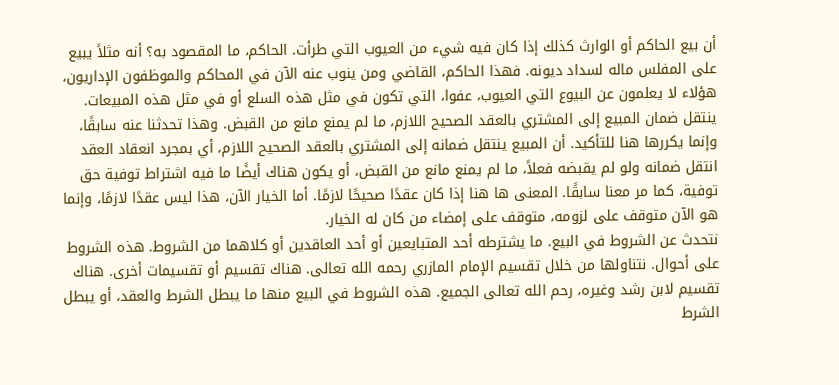أن بيع الحاكم أو الوارث كذلك إذا كان فيه شيء من العيوب التي طرأت. الحاكم، ما المقصود به؟ أنه مثلاً يبيع على المفلس ماله لسداد ديونه. فهذا الحاكم، القاضي ومن ينوب عنه الآن في المحاكم والموظفون الإداريون، هؤلاء لا يعلمون عن البيوع التي العيوب، عفوا، التي تكون في مثل هذه السلع أو في مثل هذه المبيعات.
ينتقل ضمان المبيع إلى المشتري بالعقد الصحيح اللازم، ما لم يمنع مانع من القبض. وهذا تحدثنا عنه سابقًا، وإنما يكررها هنا للتأكيد. أن المبيع ينتقل ضمانه إلى المشتري بالعقد الصحيح اللازم، أي بمجرد انعقاد العقد انتقل ضمانه ولو لم يقبضه فعلاً، ما لم يمنع مانع من القبض، أو يكون هناك أيضًا ما فيه اشتراط توفية حق توفية، كما مر معنا سابقًا. المعنى ها هنا إذا كان عقدًا صحيحًا لازمًا. أما الخيار الآن، هذا ليس عقدًا لازمًا، وإنما هو الآن متوقف على لزومه، متوقف على إمضاء من كان له الخيار.
نتحدث عن الشروط في البيع. ما يشترطه أحد المتبايعين أو أحد العاقدين أو كلاهما من الشروط. هذه الشروط على أحوال. نتناولها من خلال تقسيم الإمام المازري رحمه الله تعالى. هناك تقسيم أو تقسيمات أخرى. هناك تقسيم لابن رشد وغيره، رحم الله تعالى الجميع. هذه الشروط في البيع منها ما يبطل الشرط والعقد، أو يبطل الشرط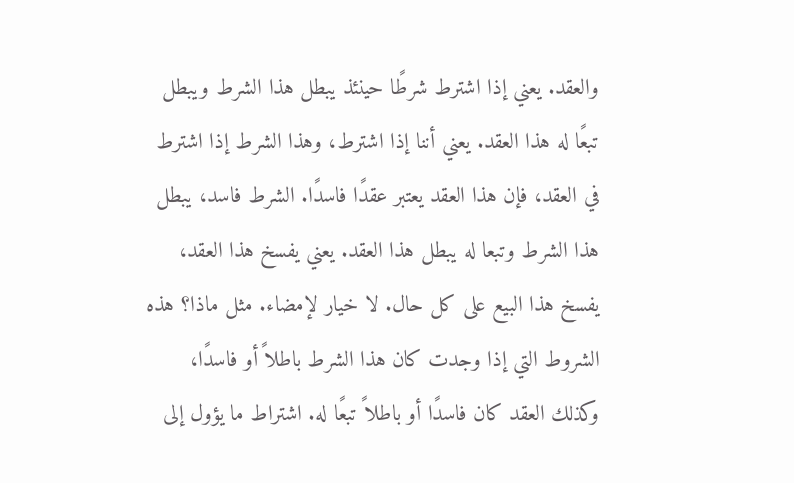والعقد. يعني إذا اشترط شرطًا حينئذ يبطل هذا الشرط ويبطل تبعًا له هذا العقد. يعني أننا إذا اشترط، وهذا الشرط إذا اشترط في العقد، فإن هذا العقد يعتبر عقدًا فاسدًا. الشرط فاسد، يبطل هذا الشرط وتبعا له يبطل هذا العقد. يعني يفسخ هذا العقد، يفسخ هذا البيع على كل حال. لا خيار لإمضاء. مثل ماذا؟ هذه الشروط التي إذا وجدت كان هذا الشرط باطلاً أو فاسدًا، وكذلك العقد كان فاسدًا أو باطلاً تبعًا له. اشتراط ما يؤول إلى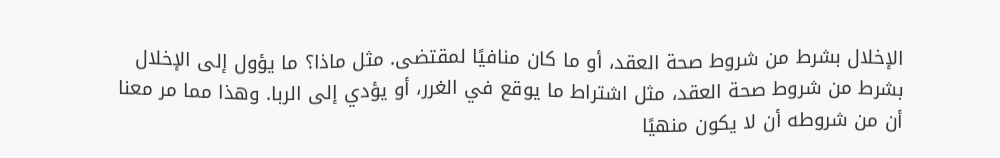الإخلال بشرط من شروط صحة العقد، أو ما كان منافيًا لمقتضى. مثل ماذا؟ ما يؤول إلى الإخلال بشرط من شروط صحة العقد، مثل اشتراط ما يوقع في الغرر، أو يؤدي إلى الربا. وهذا مما مر معنا أن من شروطه أن لا يكون منهيًا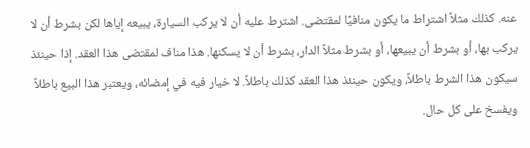عنه. كذلك مثلاً اشتراط ما يكون منافيًا لمقتضى. اشترط عليه أن لا يركب السيارة، يبيعه إياها لكن بشرط أن لا يركب بها، أو بشرط أن يبيعها، أو بشرط مثلاً الدار، بشرط أن لا يسكنها. هذا مناف لمقتضى هذا العقد. إذا حينئذ سيكون هذا الشرط باطلاً، ويكون حينئذ هذا العقد كذلك باطلاً. لا خيار فيه في إمضائه، ويعتبر هذا البيع باطلاً ويفسخ على كل حال.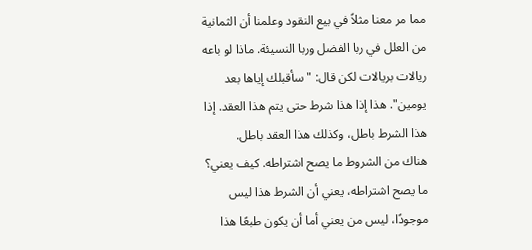مما مر معنا مثلاً في بيع النقود وعلمنا أن الثمانية من العلل في ربا الفضل وربا النسيئة. ماذا لو باعه ريالات بريالات لكن قال: "سأقبلك إياها بعد يومين". هذا إذا هذا شرط حتى يتم هذا العقد. إذا هذا الشرط باطل، وكذلك هذا العقد باطل.
هناك من الشروط ما يصح اشتراطه. كيف يعني؟ ما يصح اشتراطه، يعني أن الشرط هذا ليس موجودًا، ليس من يعني أما أن يكون طبعًا هذا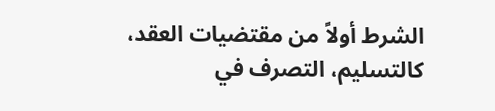الشرط أولاً من مقتضيات العقد، كالتسليم، التصرف في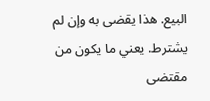البيع. هذا يقضى به وإن لم يشترط. يعني ما يكون من مقتضى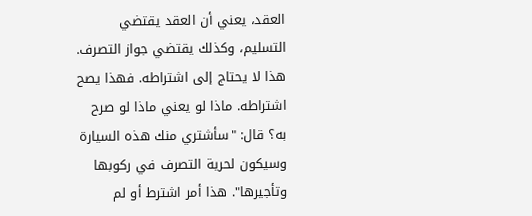العقد، يعني أن العقد يقتضي التسليم، وكذلك يقتضي جواز التصرف. هذا لا يحتاج إلى اشتراطه. فهذا يصح اشتراطه. ماذا لو يعني ماذا لو صرح به؟ قال: "سأشتري منك هذه السيارة وسيكون لحرية التصرف في ركوبها وتأجيرها". هذا أمر اشترط أو لم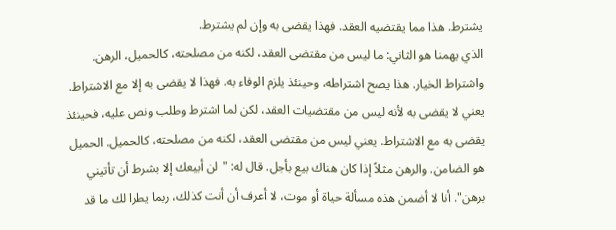يشترط. هذا مما يقتضيه العقد. فهذا يقضى به وإن لم يشترط.
الذي يهمنا هو الثاني: ما ليس من مقتضى العقد، لكنه من مصلحته، كالحميل، الرهن. واشتراط الخيار. هذا يصح اشتراطه، وحينئذ يلزم الوفاء به. فهذا لا يقضى به إلا مع الاشتراط. يعني لا يقضى به لأنه ليس من مقتضيات العقد، لكن لما اشترط وطلب ونص عليه، فحينئذ يقضى به مع الاشتراط. يعني ليس من مقتضى العقد، لكنه من مصلحته، كالحميل. الحميل هو الضامن. والرهن مثلاً إذا كان هناك بيع بأجل. قال له: "لن أبيعك إلا بشرط أن تأتيني برهن". أنا لا أضمن هذه مسألة حياة أو موت، لا أعرف أن أنت كذلك، ربما يطرا لك ما قد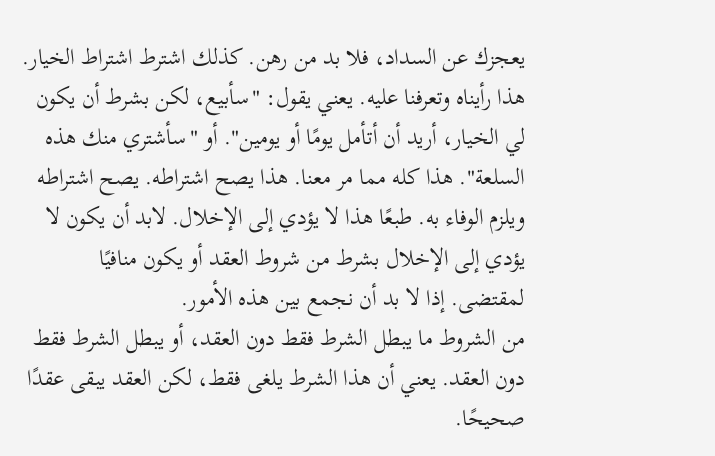يعجزك عن السداد، فلا بد من رهن. كذلك اشترط اشتراط الخيار. هذا رأيناه وتعرفنا عليه. يعني يقول: "سأبيع، لكن بشرط أن يكون لي الخيار، أريد أن أتأمل يومًا أو يومين". أو "سأشتري منك هذه السلعة". هذا كله مما مر معنا. هذا يصح اشتراطه. يصح اشتراطه ويلزم الوفاء به. طبعًا هذا لا يؤدي إلى الإخلال. لابد أن يكون لا يؤدي إلى الإخلال بشرط من شروط العقد أو يكون منافيًا لمقتضى. إذا لا بد أن نجمع بين هذه الأمور.
من الشروط ما يبطل الشرط فقط دون العقد، أو يبطل الشرط فقط دون العقد. يعني أن هذا الشرط يلغى فقط، لكن العقد يبقى عقدًا صحيحًا.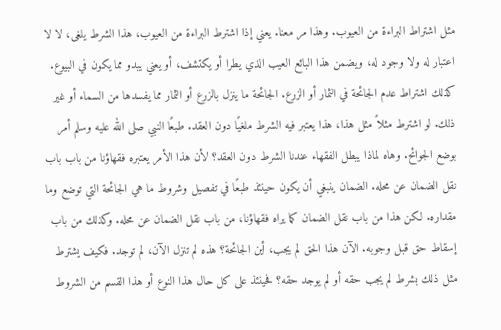مثل اشتراط البراءة من العيوب. وهذا مر معنا. يعني إذا اشترط البراءة من العيوب، هذا الشرط يلغى، لا لا اعتبار له ولا وجود له، ويضمن هذا البائع العيب الذي يطرا أو يكتشف، أو يعني يبدو مما يكون في البيوع. كذلك اشتراط عدم الجائحة في الثمار أو الزرع. الجائحة ما ينزل بالزرع أو الثمار مما يفسدها من السماء أو غير ذلك. لو اشترط مثلاً مثل هذا، هذا يعتبر فيه الشرط ملغيًا دون العقد. طبعًا النبي صلى الله عليه وسلم أمر بوضع الجوائح. وهاه لماذا يبطل الفقهاء عندنا الشرط دون العقد؟ لأن هذا الأمر يعتبره فقهاؤنا من باب باب نقل الضمان عن محله. الضمان ينبغي أن يكون حينئذ طبعًا في تفصيل وشروط ما هي الجائحة التي توضع وما مقداره. لكن هذا من باب نقل الضمان كما يراه فقهاؤنا، من باب نقل الضمان عن محله. وكذلك من باب إسقاط حق قبل وجوبه. الآن هذا الحق لم يجب، أين الجائحة؟ هذه لم تنزل الآن، لم توجد. فكيف يشترط مثل ذلك بشرط لم يجب حقه أو لم يوجد حقه؟ فحينئذ على كل حال هذا النوع أو هذا القسم من الشروط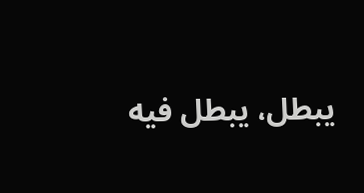يبطل، يبطل فيه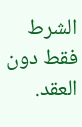الشرط فقط دون العقد.